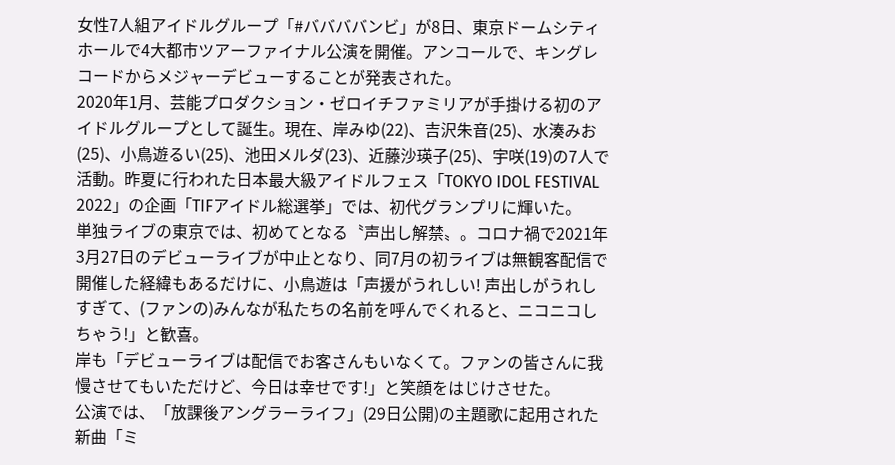女性7人組アイドルグループ「#ババババンビ」が8日、東京ドームシティホールで4大都市ツアーファイナル公演を開催。アンコールで、キングレコードからメジャーデビューすることが発表された。
2020年1月、芸能プロダクション・ゼロイチファミリアが手掛ける初のアイドルグループとして誕生。現在、岸みゆ(22)、吉沢朱音(25)、水湊みお(25)、小鳥遊るい(25)、池田メルダ(23)、近藤沙瑛子(25)、宇咲(19)の7人で活動。昨夏に行われた日本最大級アイドルフェス「TOKYO IDOL FESTIVAL 2022」の企画「TIFアイドル総選挙」では、初代グランプリに輝いた。
単独ライブの東京では、初めてとなる〝声出し解禁〟。コロナ禍で2021年3月27日のデビューライブが中止となり、同7月の初ライブは無観客配信で開催した経緯もあるだけに、小鳥遊は「声援がうれしい! 声出しがうれしすぎて、(ファンの)みんなが私たちの名前を呼んでくれると、ニコニコしちゃう!」と歓喜。
岸も「デビューライブは配信でお客さんもいなくて。ファンの皆さんに我慢させてもいただけど、今日は幸せです!」と笑顔をはじけさせた。
公演では、「放課後アングラーライフ」(29日公開)の主題歌に起用された新曲「ミ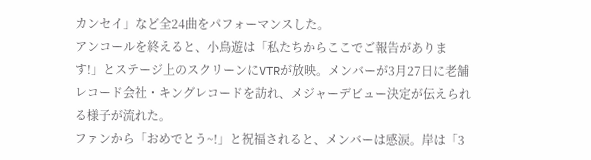カンセイ」など全24曲をパフォーマンスした。
アンコールを終えると、小鳥遊は「私たちからここでご報告があります!」とステージ上のスクリーンにVTRが放映。メンバーが3月27日に老舗レコード会社・キングレコードを訪れ、メジャーデビュー決定が伝えられる様子が流れた。
ファンから「おめでとう~!」と祝福されると、メンバーは感涙。岸は「3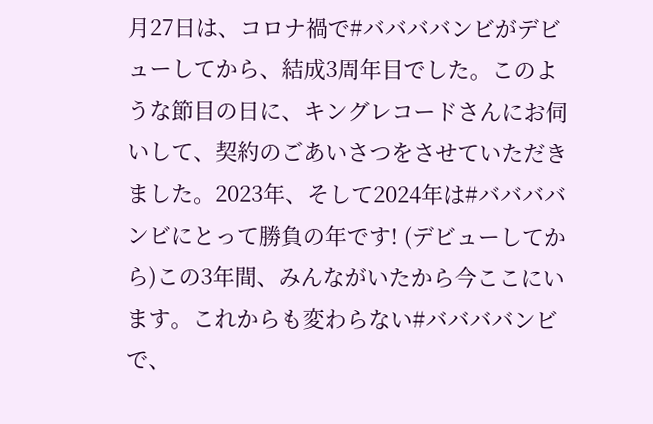月27日は、コロナ禍で#ババババンビがデビューしてから、結成3周年目でした。このような節目の日に、キングレコードさんにお伺いして、契約のごあいさつをさせていただきました。2023年、そして2024年は#ババババンビにとって勝負の年です! (デビューしてから)この3年間、みんながいたから今ここにいます。これからも変わらない#ババババンビで、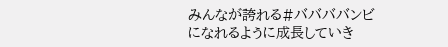みんなが誇れる#ババババンビになれるように成長していき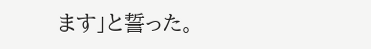ます」と誓った。